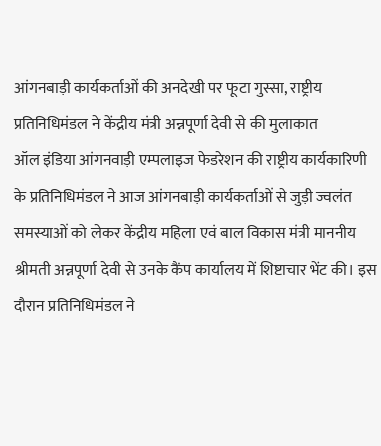आंगनबाड़ी कार्यकर्ताओं की अनदेखी पर फूटा गुस्सा, राष्ट्रीय प्रतिनिधिमंडल ने केंद्रीय मंत्री अन्नपूर्णा देवी से की मुलाकात
ऑल इंडिया आंगनवाड़ी एम्पलाइज फेडरेशन की राष्ट्रीय कार्यकारिणी के प्रतिनिधिमंडल ने आज आंगनबाड़ी कार्यकर्ताओं से जुड़ी ज्वलंत समस्याओं को लेकर केंद्रीय महिला एवं बाल विकास मंत्री माननीय श्रीमती अन्नपूर्णा देवी से उनके कैंप कार्यालय में शिष्टाचार भेंट की। इस दौरान प्रतिनिधिमंडल ने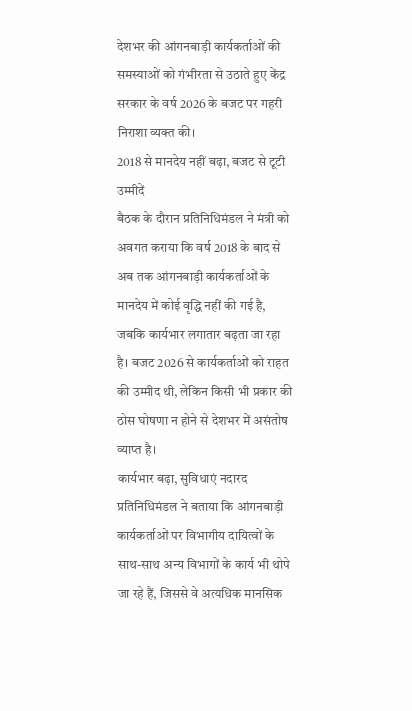देशभर की आंगनबाड़ी कार्यकर्ताओं की समस्याओं को गंभीरता से उठाते हुए केंद्र सरकार के वर्ष 2026 के बजट पर गहरी निराशा व्यक्त की।
2018 से मानदेय नहीं बढ़ा, बजट से टूटी उम्मीदें
बैठक के दौरान प्रतिनिधिमंडल ने मंत्री को अवगत कराया कि वर्ष 2018 के बाद से अब तक आंगनबाड़ी कार्यकर्ताओं के मानदेय में कोई वृद्धि नहीं की गई है, जबकि कार्यभार लगातार बढ़ता जा रहा है। बजट 2026 से कार्यकर्ताओं को राहत की उम्मीद थी, लेकिन किसी भी प्रकार की ठोस घोषणा न होने से देशभर में असंतोष व्याप्त है।
कार्यभार बढ़ा, सुविधाएं नदारद
प्रतिनिधिमंडल ने बताया कि आंगनबाड़ी कार्यकर्ताओं पर विभागीय दायित्वों के साथ-साथ अन्य विभागों के कार्य भी थोपे जा रहे हैं, जिससे वे अत्यधिक मानसिक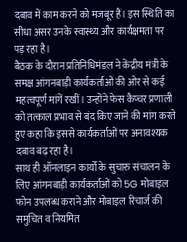दबाव में काम करने को मजबूर हैं। इस स्थिति का सीधा असर उनके स्वास्थ्य और कार्यक्षमता पर पड़ रहा है।
बैठक के दौरान प्रतिनिधिमंडल ने केंद्रीय मंत्री के समक्ष आंगनबाड़ी कार्यकर्ताओं की ओर से कई महत्वपूर्ण मांगें रखीं। उन्होंने फेस कैप्चर प्रणाली को तत्काल प्रभाव से बंद किए जाने की मांग करते हुए कहा कि इससे कार्यकर्ताओं पर अनावश्यक दबाव बढ़ रहा है।
साथ ही ऑनलाइन कार्यों के सुचारु संचालन के लिए आंगनबाड़ी कार्यकर्ताओं को 5G मोबाइल फोन उपलब्ध कराने और मोबाइल रिचार्ज की समुचित व नियमित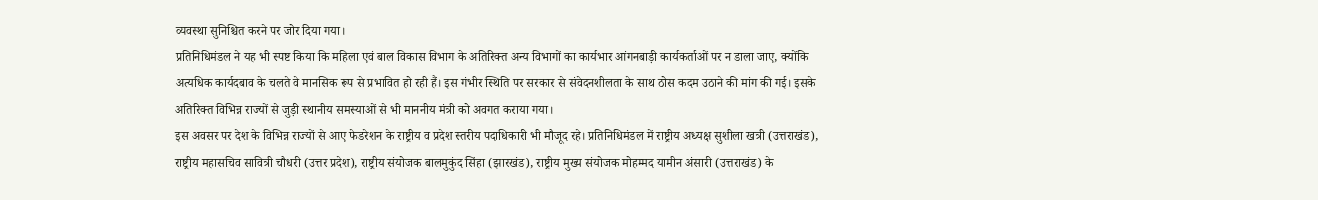व्यवस्था सुनिश्चित करने पर जोर दिया गया।
प्रतिनिधिमंडल ने यह भी स्पष्ट किया कि महिला एवं बाल विकास विभाग के अतिरिक्त अन्य विभागों का कार्यभार आंगनबाड़ी कार्यकर्ताओं पर न डाला जाए, क्योंकि अत्यधिक कार्यदबाव के चलते वे मानसिक रूप से प्रभावित हो रही हैं। इस गंभीर स्थिति पर सरकार से संवेदनशीलता के साथ ठोस कदम उठाने की मांग की गई। इसके अतिरिक्त विभिन्न राज्यों से जुड़ी स्थानीय समस्याओं से भी माननीय मंत्री को अवगत कराया गया।
इस अवसर पर देश के विभिन्न राज्यों से आए फेडरेशन के राष्ट्रीय व प्रदेश स्तरीय पदाधिकारी भी मौजूद रहे। प्रतिनिधिमंडल में राष्ट्रीय अध्यक्ष सुशीला खत्री (उत्तराखंड), राष्ट्रीय महासचिव सावित्री चौधरी (उत्तर प्रदेश), राष्ट्रीय संयोजक बालमुकुंद सिंहा (झारखंड), राष्ट्रीय मुख्य संयोजक मोहम्मद यामीन अंसारी (उत्तराखंड) के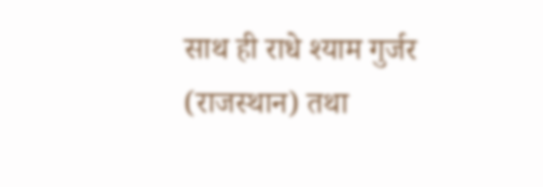साथ ही राधे श्याम गुर्जर (राजस्थान) तथा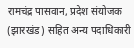रामचंद्र पासवान, प्रदेश संयोजक (झारखंड) सहित अन्य पदाधिकारी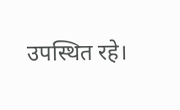उपस्थित रहे।